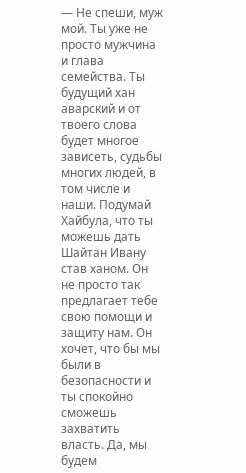— Не спеши, муж мой. Ты уже не просто мужчина и глава семейства. Ты будущий хан аварский и от твоего слова будет многое зависеть, судьбы многих людей, в том числе и наши. Подумай Хайбула, что ты можешь дать Шайтан Ивану став ханом. Он не просто так предлагает тебе свою помощи и защиту нам. Он хочет, что бы мы были в безопасности и ты спокойно сможешь захватить власть. Да, мы будем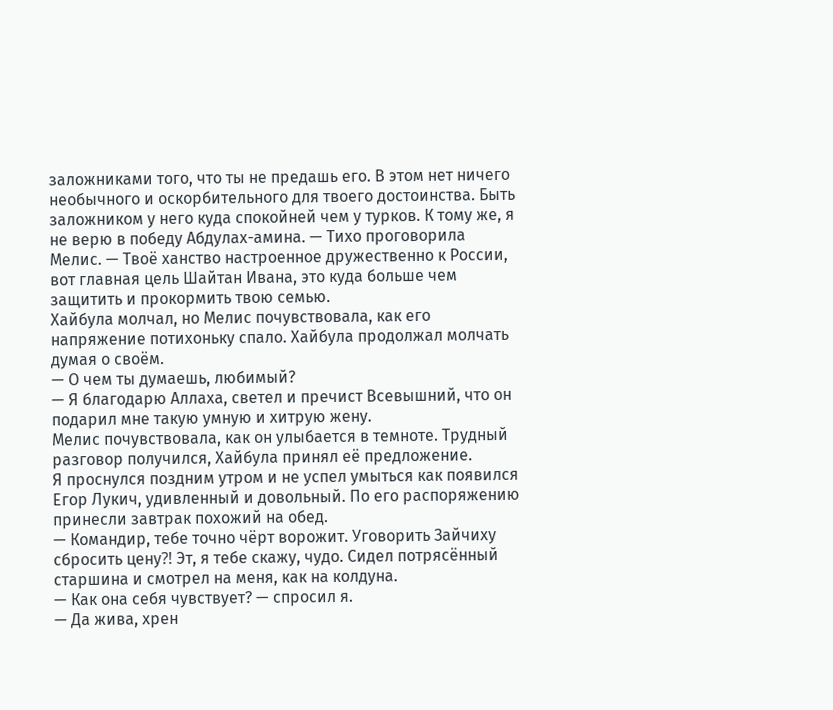заложниками того, что ты не предашь его. В этом нет ничего необычного и оскорбительного для твоего достоинства. Быть заложником у него куда спокойней чем у турков. К тому же, я не верю в победу Абдулах-амина. — Тихо проговорила Мелис. — Твоё ханство настроенное дружественно к России, вот главная цель Шайтан Ивана, это куда больше чем защитить и прокормить твою семью.
Хайбула молчал, но Мелис почувствовала, как его напряжение потихоньку спало. Хайбула продолжал молчать думая о своём.
— О чем ты думаешь, любимый?
— Я благодарю Аллаха, светел и пречист Всевышний, что он подарил мне такую умную и хитрую жену.
Мелис почувствовала, как он улыбается в темноте. Трудный разговор получился, Хайбула принял её предложение.
Я проснулся поздним утром и не успел умыться как появился Егор Лукич, удивленный и довольный. По его распоряжению принесли завтрак похожий на обед.
— Командир, тебе точно чёрт ворожит. Уговорить Зайчиху сбросить цену⁈ Эт, я тебе скажу, чудо. Сидел потрясённый старшина и смотрел на меня, как на колдуна.
— Как она себя чувствует? — спросил я.
— Да жива, хрен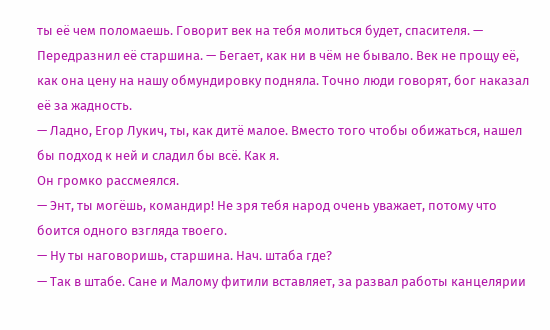ты её чем поломаешь. Говорит век на тебя молиться будет, спасителя. — Передразнил её старшина. — Бегает, как ни в чём не бывало. Век не прощу её, как она цену на нашу обмундировку подняла. Точно люди говорят, бог наказал её за жадность.
— Ладно, Егор Лукич, ты, как дитё малое. Вместо того чтобы обижаться, нашел бы подход к ней и сладил бы всё. Как я.
Он громко рассмеялся.
— Энт, ты могёшь, командир! Не зря тебя народ очень уважает, потому что боится одного взгляда твоего.
— Ну ты наговоришь, старшина. Нач. штаба где?
— Так в штабе. Сане и Малому фитили вставляет, за развал работы канцелярии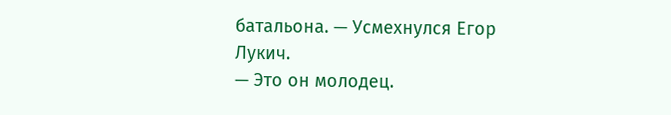батальона. — Усмехнулся Егор Лукич.
— Это он молодец.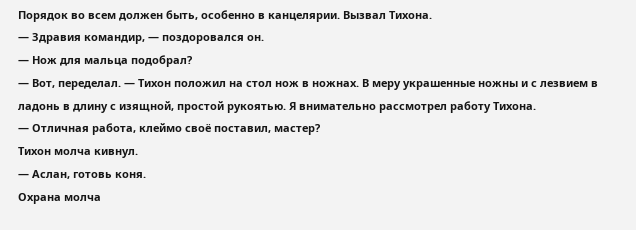Порядок во всем должен быть, особенно в канцелярии. Вызвал Тихона.
— Здравия командир, — поздоровался он.
— Нож для мальца подобрал?
— Вот, переделал. — Тихон положил на стол нож в ножнах. В меру украшенные ножны и с лезвием в ладонь в длину с изящной, простой рукоятью. Я внимательно рассмотрел работу Тихона.
— Отличная работа, клеймо своё поставил, мастер?
Тихон молча кивнул.
— Аслан, готовь коня.
Охрана молча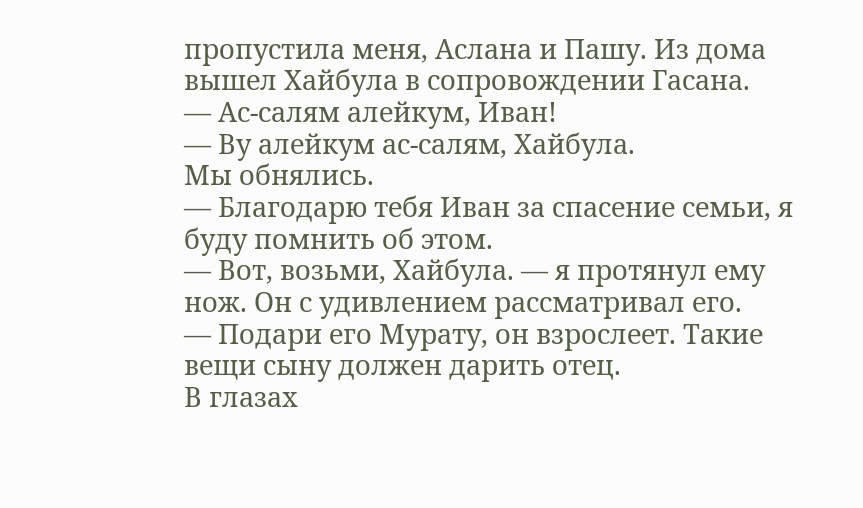пропустила меня, Аслана и Пашу. Из дома вышел Хайбула в сопровождении Гасана.
— Ас-салям алейкум, Иван!
— Ву алейкум ас-салям, Хайбула.
Мы обнялись.
— Благодарю тебя Иван за спасение семьи, я буду помнить об этом.
— Вот, возьми, Хайбула. — я протянул ему нож. Он с удивлением рассматривал его.
— Подари его Мурату, он взрослеет. Такие вещи сыну должен дарить отец.
В глазах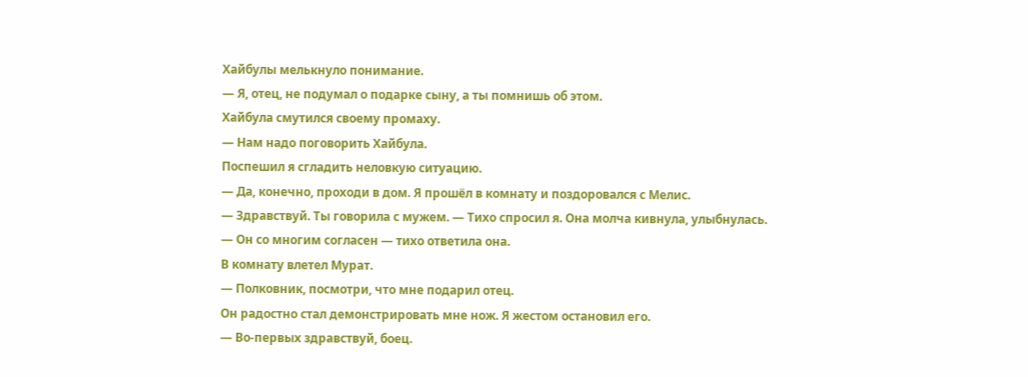Хайбулы мелькнуло понимание.
— Я, отец, не подумал о подарке сыну, а ты помнишь об этом.
Хайбула смутился своему промаху.
— Нам надо поговорить Хайбула.
Поспешил я сгладить неловкую ситуацию.
— Да, конечно, проходи в дом. Я прошёл в комнату и поздоровался с Мелис.
— Здравствуй. Ты говорила с мужем. — Тихо спросил я. Она молча кивнула, улыбнулась.
— Он со многим согласен — тихо ответила она.
В комнату влетел Мурат.
— Полковник, посмотри, что мне подарил отец.
Он радостно стал демонстрировать мне нож. Я жестом остановил его.
— Во-первых здравствуй, боец.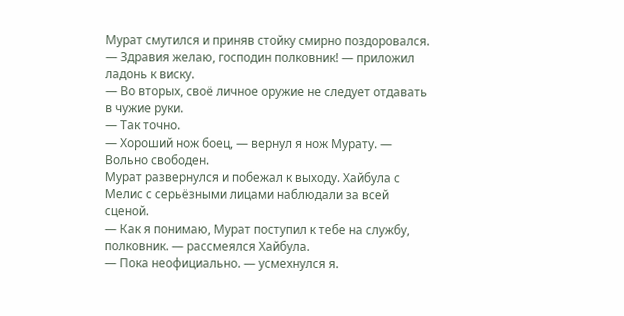Мурат смутился и приняв стойку смирно поздоровался.
— Здравия желаю, господин полковник! — приложил ладонь к виску.
— Во вторых, своё личное оружие не следует отдавать в чужие руки.
— Так точно.
— Хороший нож боец, — вернул я нож Мурату. — Вольно свободен.
Мурат развернулся и побежал к выходу. Хайбула с Мелис с серьёзными лицами наблюдали за всей сценой.
— Как я понимаю, Мурат поступил к тебе на службу, полковник. — рассмеялся Хайбула.
— Пока неофициально. — усмехнулся я.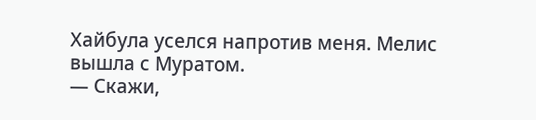Хайбула уселся напротив меня. Мелис вышла с Муратом.
— Скажи,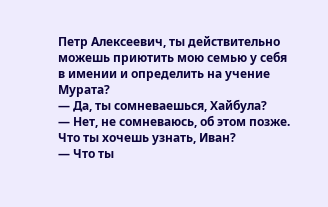Петр Алексеевич, ты действительно можешь приютить мою семью у себя в имении и определить на учение Мурата?
— Да, ты сомневаешься, Хайбула?
— Нет, не сомневаюсь, об этом позже. Что ты хочешь узнать, Иван?
— Что ты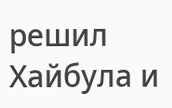решил Хайбула и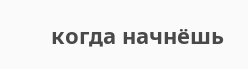когда начнёшь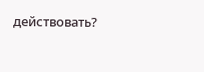действовать?